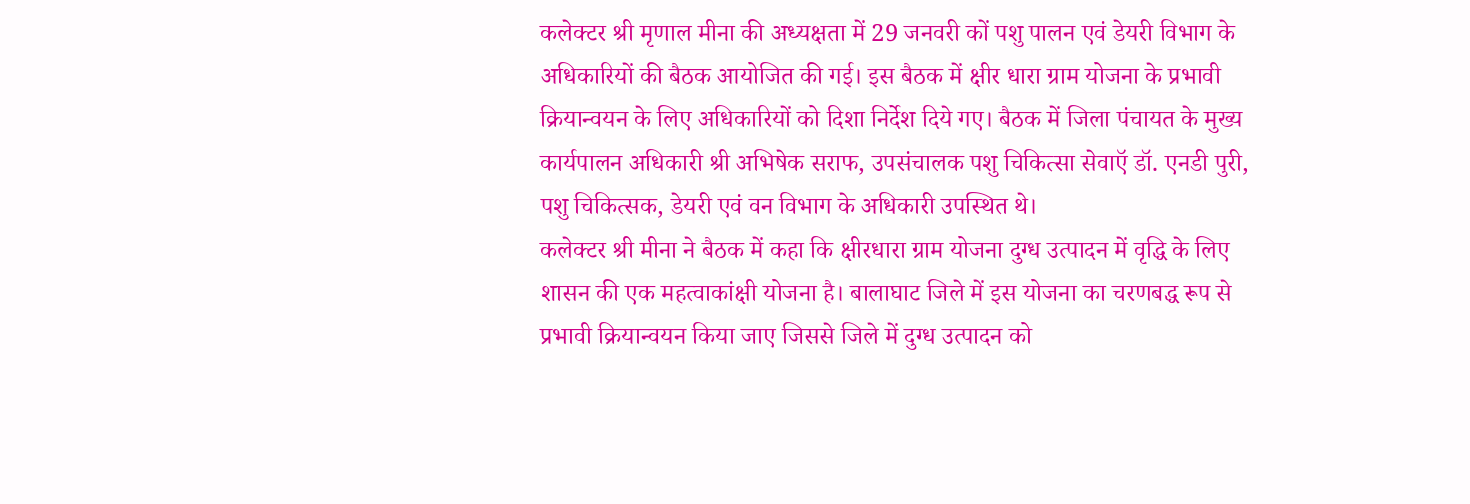कलेक्टर श्री मृणाल मीना की अध्यक्षता में 29 जनवरी कों पशु पालन एवं डेयरी विभाग के अधिकारियों की बैठक आयोजित की गई। इस बैठक में क्षीर धारा ग्राम योजना के प्रभावी क्रियान्वयन के लिए अधिकारियों को दिशा निर्देश दिये गए। बैठक में जिला पंचायत के मुख्य कार्यपालन अधिकारी श्री अभिषेक सराफ, उपसंचालक पशु चिकित्सा सेवाऍ डॉ. एनडी पुरी, पशु चिकित्सक, डेयरी एवं वन विभाग के अधिकारी उपस्थित थे।
कलेक्टर श्री मीना ने बैठक में कहा कि क्षीरधारा ग्राम योजना दुग्ध उत्पादन में वृद्धि के लिए शासन की एक महत्वाकांक्षी योजना है। बालाघाट जिले में इस योजना का चरणबद्ध रूप से प्रभावी क्रियान्वयन किया जाए जिससे जिले में दुग्ध उत्पादन को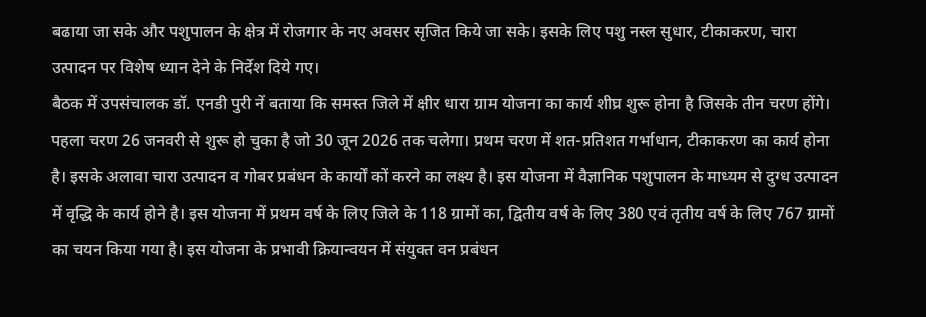बढाया जा सके और पशुपालन के क्षेत्र में रोजगार के नए अवसर सृजित किये जा सके। इसके लिए पशु नस्ल सुधार, टीकाकरण, चारा उत्पादन पर विशेष ध्यान देने के निर्देश दिये गए।
बैठक में उपसंचालक डॉ. एनडी पुरी नें बताया कि समस्त जिले में क्षीर धारा ग्राम योजना का कार्य शीघ्र शुरू होना है जिसके तीन चरण होंगे। पहला चरण 26 जनवरी से शुरू हो चुका है जो 30 जून 2026 तक चलेगा। प्रथम चरण में शत-प्रतिशत गर्भाधान, टीकाकरण का कार्य होना है। इसके अलावा चारा उत्पादन व गोबर प्रबंधन के कार्यों कों करने का लक्ष्य है। इस योजना में वैज्ञानिक पशुपालन के माध्यम से दुग्ध उत्पादन में वृद्धि के कार्य होने है। इस योजना में प्रथम वर्ष के लिए जिले के 118 ग्रामों का, द्वितीय वर्ष के लिए 380 एवं तृतीय वर्ष के लिए 767 ग्रामों का चयन किया गया है। इस योजना के प्रभावी क्रियान्वयन में संयुक्त वन प्रबंधन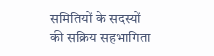समितियों के सदस्यों की सक्रिय सहभागिता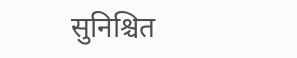सुनिश्चित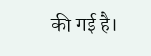की गई है।